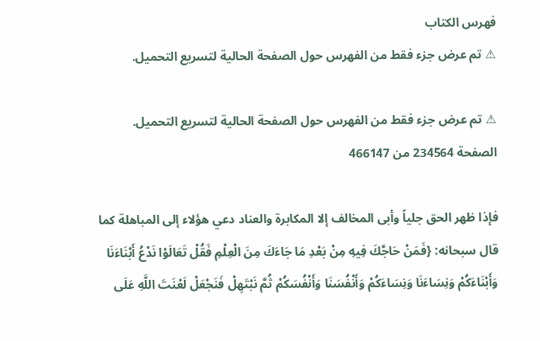فهرس الكتاب
⚠ تم عرض جزء فقط من الفهرس حول الصفحة الحالية لتسريع التحميل.

⚠ تم عرض جزء فقط من الفهرس حول الصفحة الحالية لتسريع التحميل.
الصفحة 234564 من 466147

فإذا ظهر الحق جلياً وأبى المخالف إلا المكابرة والعناد دعي هؤلاء إلى المباهلة كما قال سبحانه: {فَمَنْ حَاجَّكَ فِيهِ مِنْ بَعْدِ مَا جَاءَكَ مِنَ الْعِلْمِ فَقُلْ تَعَالَوْا نَدْعُ أَبْنَاءَنَا وَأَبْنَاءَكُمْ وَنِسَاءَنَا وَنِسَاءَكُمْ وَأَنْفُسَنَا وَأَنْفُسَكُمْ ثُمَّ نَبْتَهِلْ فَنَجْعَلْ لَعْنَتَ اللَّهِ عَلَى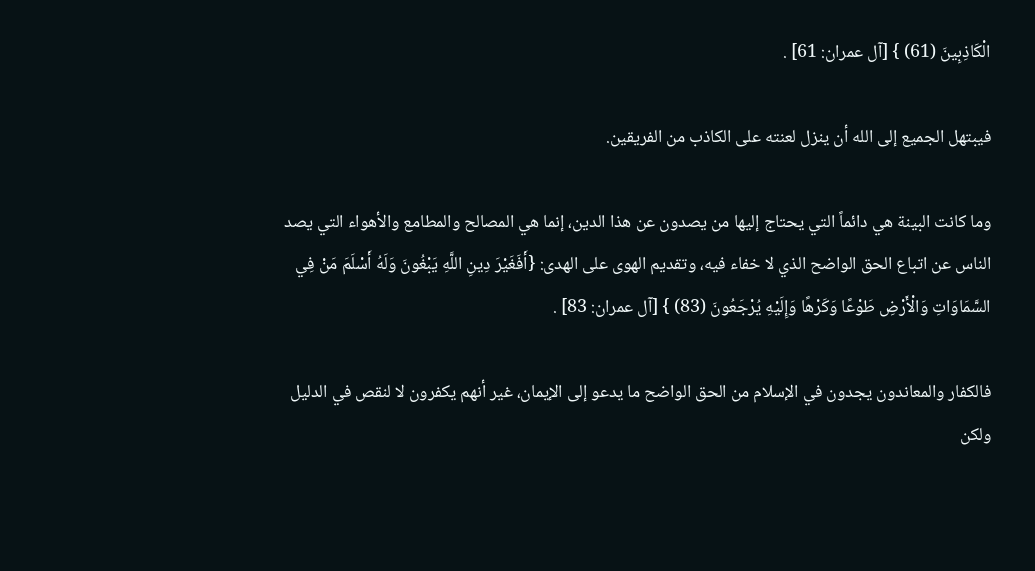الْكَاذِبِينَ (61) } [آل عمران: 61] .

فيبتهل الجميع إلى الله أن ينزل لعنته على الكاذب من الفريقين.

وما كانت البينة هي دائماً التي يحتاج إليها من يصدون عن هذا الدين، إنما هي المصالح والمطامع والأهواء التي يصد الناس عن اتباع الحق الواضح الذي لا خفاء فيه، وتقديم الهوى على الهدى: {أَفَغَيْرَ دِينِ اللَّهِ يَبْغُونَ وَلَهُ أَسْلَمَ مَنْ فِي السَّمَاوَاتِ وَالْأَرْضِ طَوْعًا وَكَرْهًا وَإِلَيْهِ يُرْجَعُونَ (83) } [آل عمران: 83] .

فالكفار والمعاندون يجدون في الإسلام من الحق الواضح ما يدعو إلى الإيمان، غير أنهم يكفرون لا لنقص في الدليل ولكن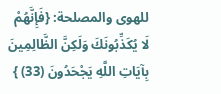للهوى والمصلحة: {فَإِنَّهُمْ لَا يُكَذِّبُونَكَ وَلَكِنَّ الظَّالِمِينَ بِآيَاتِ اللَّهِ يَجْحَدُونَ (33) }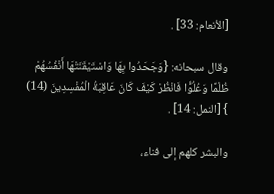[الأنعام: 33] .

وقال سبحانه: {وَجَحَدُوا بِهَا وَاسْتَيْقَنَتْهَا أَنْفُسُهُمْ ظُلْمًا وَعُلُوًّا فَانْظُرْ كَيْفَ كَانَ عَاقِبَةُ الْمُفْسِدِينَ (14) } [النمل: 14] .

والبشر كلهم إلى فناء،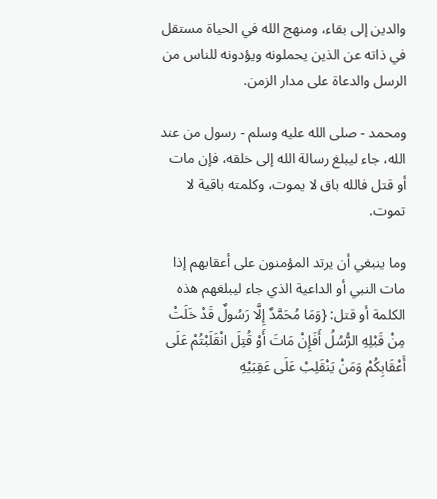والدين إلى بقاء، ومنهج الله في الحياة مستقل في ذاته عن الذين يحملونه ويؤدونه للناس من الرسل والدعاة على مدار الزمن.

ومحمد - صلى الله عليه وسلم - رسول من عند الله، جاء ليبلغ رسالة الله إلى خلقه، فإن مات أو قتل فالله باق لا يموت، وكلمته باقية لا تموت.

وما ينبغي أن يرتد المؤمنون على أعقابهم إذا مات النبي أو الداعية الذي جاء ليبلغهم هذه الكلمة أو قتل: {وَمَا مُحَمَّدٌ إِلَّا رَسُولٌ قَدْ خَلَتْ مِنْ قَبْلِهِ الرُّسُلُ أَفَإِنْ مَاتَ أَوْ قُتِلَ انْقَلَبْتُمْ عَلَى أَعْقَابِكُمْ وَمَنْ يَنْقَلِبْ عَلَى عَقِبَيْهِ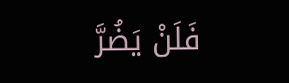فَلَنْ يَضُرَّ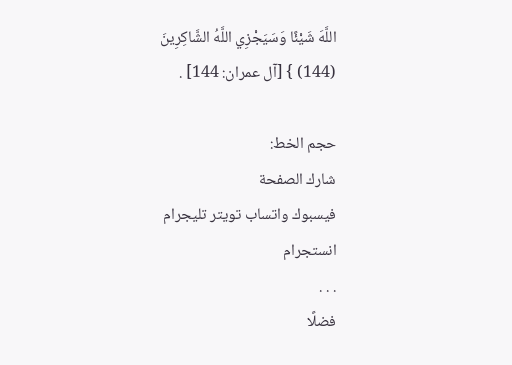اللَّهَ شَيْئًا وَسَيَجْزِي اللَّهُ الشَّاكِرِينَ (144) } [آل عمران: 144] .

حجم الخط:
شارك الصفحة
فيسبوك واتساب تويتر تليجرام انستجرام
. . .
فضلًا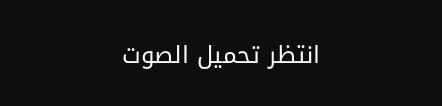انتظر تحميل الصوت